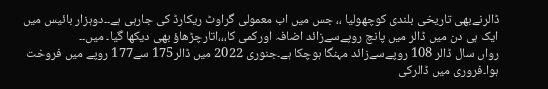ڈالرنےبھی تاریخی بلندی کوچھولیا ،، جس میں اب معمولی گراوٹ ریکارڈ کی جارہی ہے۔۔دوہزار بائیس میں ایک ہی دن میں ڈالر میں پانچ روپےسےزائد اضافہ اورکمی کا،،،اتارچڑھاؤ بھی دیکھا گیا۔ میں۔۔
رواں سال ڈالر 108 روپےسےزائد مہنگا ہوچکا ہے۔جنوری 2022 میں ڈالر175 سے177 روپے میں فروخت ہوا۔فروری میں ڈالرکی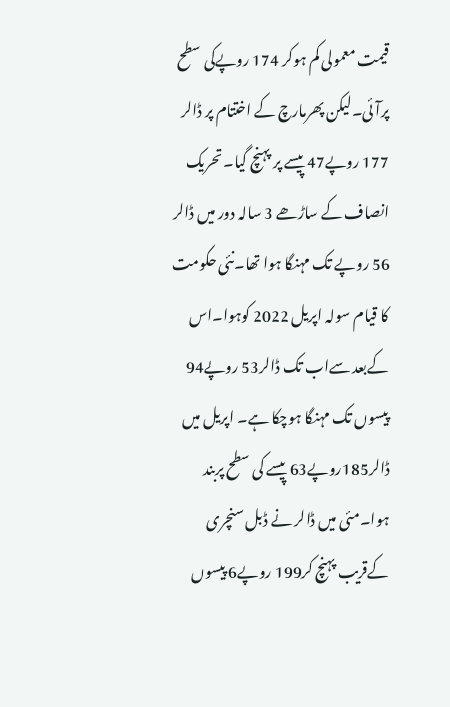قیمت معمولی کم ہوکر 174 روپےکی سطح پرآئی۔لیکن پھرمارچ کے اختتام پر ڈالر 177 روپے47 پیسے پر پہنچ گیا۔ تحریک انصاف کے ساڑھے 3 سالہ دور میں ڈالر 56 روپے تک مہنگا ہوا تھا۔نئی حکومت کا قیام سولہ اپریل 2022 کوہوا۔اس کےبعد سےاب تک ڈالر53 روپے94 پیسوں تک مہنگا ہوچکا ہے۔ اپریل میں ڈالر185روپے63 پیسے کی سطح پربند ہوا۔مئی میں ڈالر نے ڈبل سنچری کےقریب پہنچ کر199 روپے6 پیسوں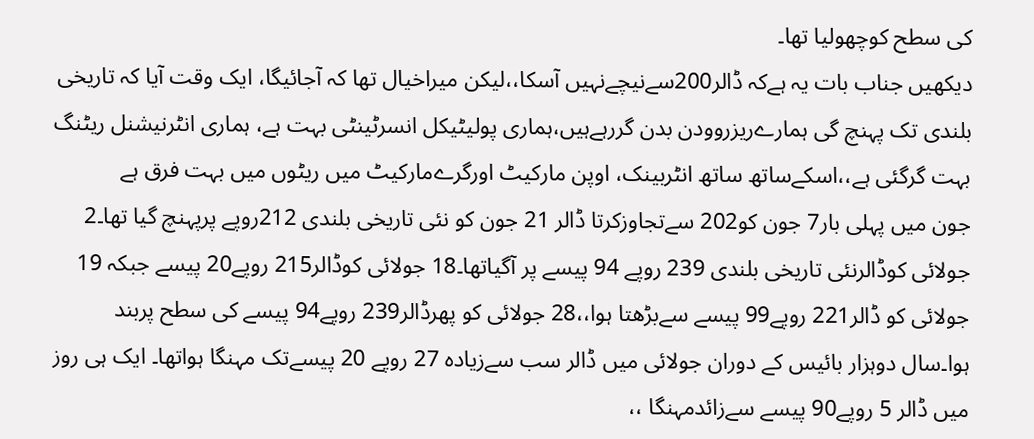کی سطح کوچھولیا تھا۔
دیکھیں جناب بات یہ ہےکہ ڈالر200سےنیچےنہیں آسکا،،لیکن میراخیال تھا کہ آجائیگا، ایک وقت آیا کہ تاریخی بلندی تک پہنچ گی ہمارےریزروودن بدن گررہےہیں،ہماری پولیٹیکل انسرٹینٹی بہت ہے، ہماری انٹرنیشنل ریٹنگ بہت گرگئی ہے،،اسکےساتھ ساتھ انٹربینک، اوپن مارکیٹ اورگرےمارکیٹ میں ریٹوں میں بہت فرق ہے
جون میں پہلی بار7 جون کو202 سےتجاوزکرتا ڈالر 21 جون کو نئی تاریخی بلندی 212روپے پرپہنچ گیا تھا۔2 جولائی کوڈالرنئی تاریخی بلندی 239 روپے 94 پیسے پر آگیاتھا۔18 جولائی کوڈالر215 روپے20 پیسے جبکہ 19 جولائی کو ڈالر221 روپے99 پیسے سےبڑھتا ہوا،،28 جولائی کو پھرڈالر239 روپے94 پیسے کی سطح پربند ہوا۔سال دوہزار بائیس کے دوران جولائی میں ڈالر سب سےزیادہ 27 روپے 20 پیسےتک مہنگا ہواتھا۔ ایک ہی روز میں ڈالر 5 روپے90 پیسے سےزائدمہنگا ،،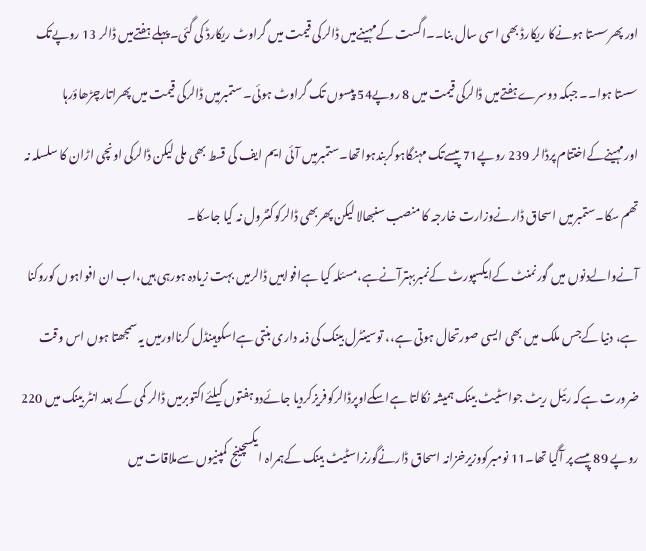اور پھرسستا ہونےکا ریکارڈ بھی اسی سال بنا۔۔اگست کےمہینےمیں ڈالرکی قیمت میں گراوٹ ریکارڈ کی گئی۔پہلے ہفتےمیں ڈالر 13 روپےتک سستا ہوا۔۔ جبکہ دوسرےہفتےمیں ڈالرکی قیمت میں 8 روپے54 پیسوں تک گراوٹ ہوئی۔ ستمبرمیں ڈالرکی قیمت میں پھراتارچڑھاؤرہا اورمہینےکےاختتام پرڈالر 239 روپے71 پیسےتک مہنگاہوکربندہواتھا۔ستمبرمیں آئی ایم ایف کی قسط بھی ملی لیکن ڈالرکی اونچی اڑان کا سلسلہ نہ تھم سکا۔ستمبرمیں اسحاق ڈارنےوزارت خارجہ کا منصب سنبھالا لیکن پھربھی ڈالرکوکنٹرول نہ کیا جاسکا۔
آنےوالےدنوں میں گورنمنٹ کےایکسپورٹ کےنمبربہترآنےہے،مسئلہ کیا ہےافواہیں ڈالرمیں بہت زیادہ ہورہی ہیں،اب ان افواہوں کوروکنا ہے، دنیا کےجس ملک میں بھی ایسی صورتحال ہوتی ہے،، توسینٹرل بینک کی ذمہ داری بنتی ہےاسکوہینڈل کرنااورمیں یہ سمجھتا ہوں اس وقت ضرورت ہےکہ رئیل ریٹ جواسٹیٹ بینک ہمیشہ نکالتا ہےاسکےاوپرڈالرکوفریزکردیا جائےدوہفتوں کیلئےاکتوبرمیں ڈالر کمی کے بعد انٹر بینک میں 220 روپے 89 پیسے پر آگیا تھا۔11 نومبرکووزیرخزانہ اسحاق ڈارنےگورنراسٹیٹ بینک کےہمراہ ایکسچینج کمپنیوں سےملاقات میں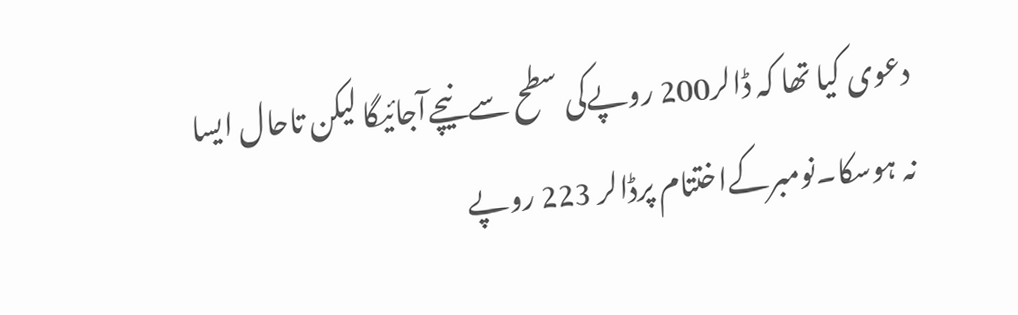دعوی کیا تھا کہ ڈالر200 روپےکی سطح سےنیچےآجائیگا لیکن تاحال ایسا نہ ہوسکا۔نومبرکےاختتام پرڈالر 223 روپے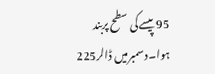95 پیسےکی سطح پربند ہوا۔دسمبرمیں ڈالر225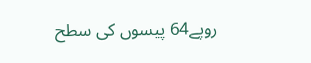روپے64 پیسوں کی سطح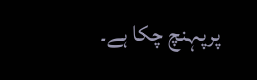پرپہنچ چکا ہے۔